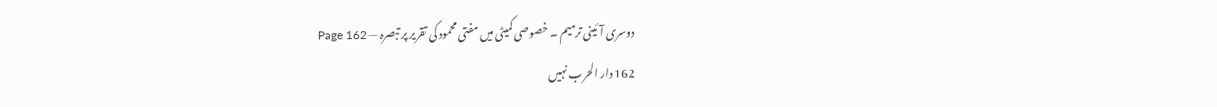دوسری آئینی ترمیم ۔ خصوصی کمیٹی میں مفتی محمود کی تقریر پر تبصرہ — Page 162
162 دار الحرب نہیں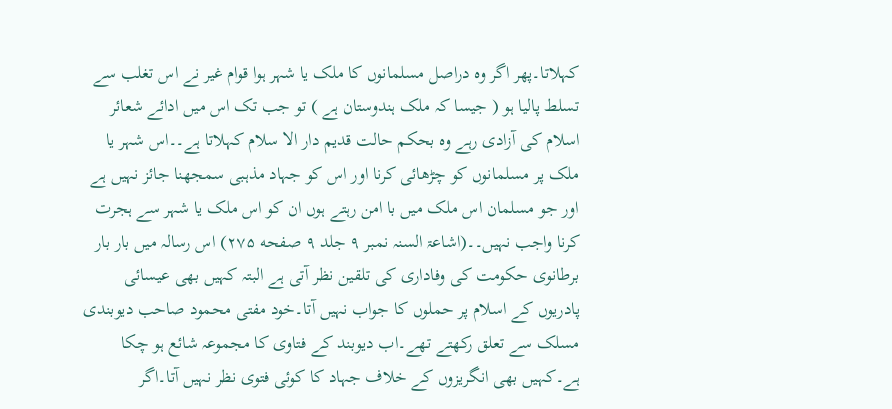کہلاتا۔پھر اگر وہ دراصل مسلمانوں کا ملک یا شہر ہوا قوام غیر نے اس تغلب سے تسلط پالیا ہو ( جیسا کہ ملک ہندوستان ہے ) تو جب تک اس میں ادائے شعائر اسلام کی آزادی رہے وہ بحکم حالت قدیم دار الا سلام کہلاتا ہے۔۔اس شہر یا ملک پر مسلمانوں کو چڑھائی کرنا اور اس کو جہاد مذہبی سمجھنا جائز نہیں ہے اور جو مسلمان اس ملک میں با امن رہتے ہوں ان کو اس ملک یا شہر سے ہجرت کرنا واجب نہیں۔۔(اشاعۃ السنہ نمبر ۹ جلد ۹ صفحه ۲۷۵) اس رسالہ میں بار بار برطانوی حکومت کی وفاداری کی تلقین نظر آتی ہے البتہ کہیں بھی عیسائی پادریوں کے اسلام پر حملوں کا جواب نہیں آتا۔خود مفتی محمود صاحب دیوبندی مسلک سے تعلق رکھتے تھے۔اب دیوبند کے فتاوی کا مجموعہ شائع ہو چکا ہے۔کہیں بھی انگریزوں کے خلاف جہاد کا کوئی فتوی نظر نہیں آتا۔اگر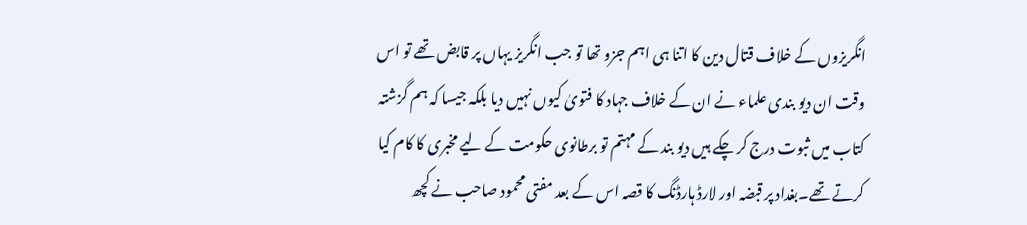انگریزوں کے خلاف قتال دین کا اتنا ہی اہم جزو تھا تو جب انگریز یہاں پر قابض تھے تو اس وقت ان دیو بندی علماء نے ان کے خلاف جہاد کا فتویٰ کیوں نہیں دیا بلکہ جیسا کہ ہم گزشتہ کتاب میں ثبوت درج کر چکے ہیں دیو بند کے مہتم تو برطانوی حکومت کے لیے مخبری کا کام کیا کرتے تھے۔بغداد پر قبضہ اور لارڈ ہارڈنگ کا قصہ اس کے بعد مفتی محمود صاحب نے کچھ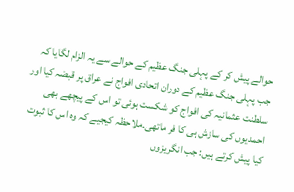حوالے پیش کر کے پہلی جنگ عظیم کے حوالے سے یہ الزام لگایا کہ جب پہلی جنگ عظیم کے دوران اتحادی افواج نے عراق پر قبضہ کیا اور سلطنت عثمانیہ کی افواج کو شکست ہوئی تو اس کے پیچھے بھی احمدیوں کی سازش ہی کا فر ماتھی۔ملاحظہ کیجیے کہ وہ اس کا ثبوت کیا پیش کرتے ہیں: جب انگریزوں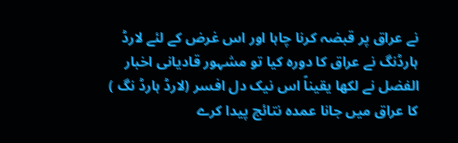نے عراق پر قبضہ کرنا چاہا اور اس غرض کے لئے لارڈ ہارڈنگ نے عراق کا دورہ کیا تو مشہور قادیانی اخبار الفضل نے لکھا یقیناً اس نیک دل افسر (لارڈ ہارڈ نگ ) کا عراق میں جانا عمدہ نتائج پیدا کرے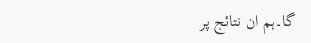گا۔ہم ان نتائج پر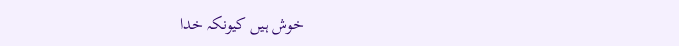خوش ہیں کیونکہ خدا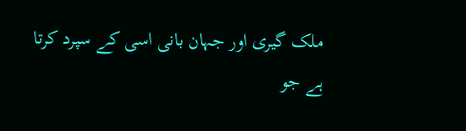ملک گیری اور جہان بانی اسی کے سپرد کرتا ہے جو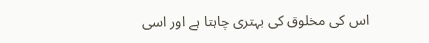اس کی مخلوق کی بہتری چاہتا ہے اور اسی